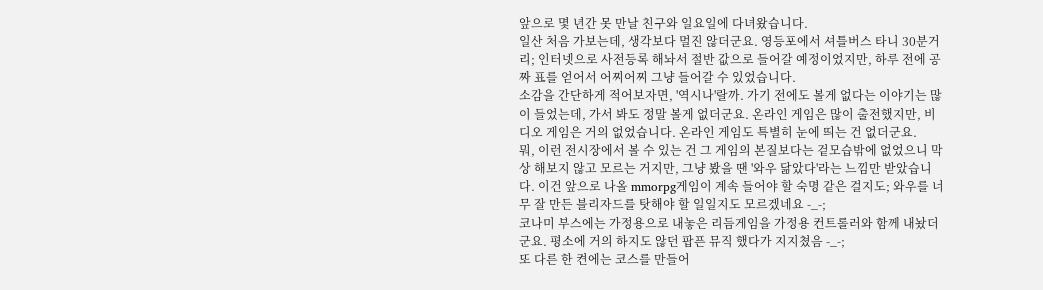앞으로 몇 년간 못 만날 친구와 일요일에 다녀왔습니다.
일산 처음 가보는데, 생각보다 멀진 않더군요. 영등포에서 셔틀버스 타니 30분거리; 인터넷으로 사전등록 해놔서 절반 값으로 들어갈 예정이었지만, 하루 전에 공짜 표를 얻어서 어찌어찌 그냥 들어갈 수 있었습니다.
소감을 간단하게 적어보자면, '역시나'랄까. 가기 전에도 볼게 없다는 이야기는 많이 들었는데, 가서 봐도 정말 볼게 없더군요. 온라인 게임은 많이 출전했지만, 비디오 게임은 거의 없었습니다. 온라인 게임도 특별히 눈에 띄는 건 없더군요.
뭐, 이런 전시장에서 볼 수 있는 건 그 게임의 본질보다는 겉모습밖에 없었으니 막상 해보지 않고 모르는 거지만, 그냥 봤을 땐 '와우 닮았다'라는 느낌만 받았습니다. 이건 앞으로 나올 mmorpg게임이 계속 들어야 할 숙명 같은 걸지도; 와우를 너무 잘 만든 블리자드를 탓해야 할 일일지도 모르겠네요 -_-;
코나미 부스에는 가정용으로 내놓은 리듬게임을 가정용 컨트롤러와 함께 내놨더군요. 평소에 거의 하지도 않던 팝픈 뮤직 했다가 지지쳤음 -_-;
또 다른 한 켠에는 코스를 만들어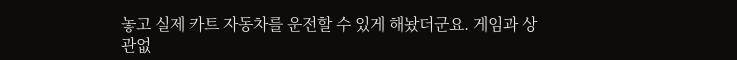놓고 실제 카트 자동차를 운전할 수 있게 해놨더군요. 게임과 상관없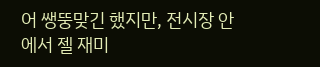어 쌩뚱맞긴 했지만, 전시장 안에서 젤 재미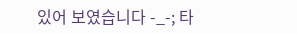있어 보였습니다 -_-; 타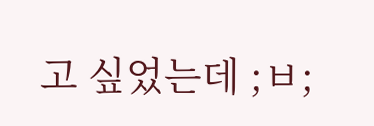고 싶었는데 ;ㅂ;